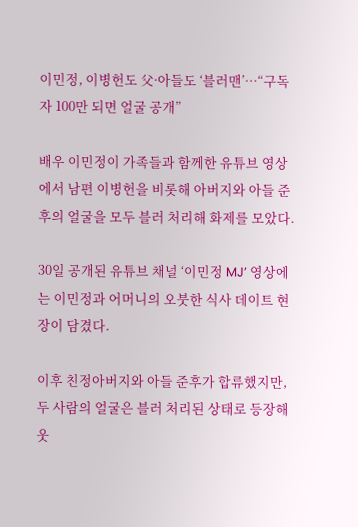이민정, 이병헌도 父·아들도 ‘블러맨’…“구독자 100만 되면 얼굴 공개”

배우 이민정이 가족들과 함께한 유튜브 영상에서 남편 이병헌을 비롯해 아버지와 아들 준후의 얼굴을 모두 블러 처리해 화제를 모았다.

30일 공개된 유튜브 채널 ‘이민정 MJ’ 영상에는 이민정과 어머니의 오붓한 식사 데이트 현장이 담겼다.

이후 친정아버지와 아들 준후가 합류했지만, 두 사람의 얼굴은 블러 처리된 상태로 등장해 웃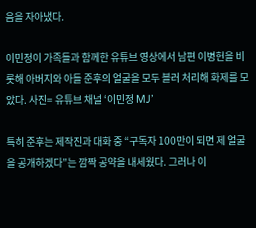음을 자아냈다.

이민정이 가족들과 함께한 유튜브 영상에서 남편 이병헌을 비롯해 아버지와 아들 준후의 얼굴을 모두 블러 처리해 화제를 모았다. 사진= 유튜브 채널 ‘이민정 MJ’

특히 준후는 제작진과 대화 중 “구독자 100만이 되면 제 얼굴을 공개하겠다”는 깜짝 공약을 내세웠다. 그러나 이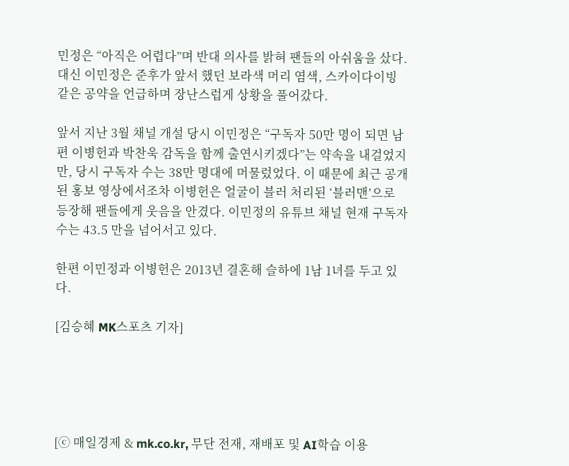민정은 “아직은 어렵다”며 반대 의사를 밝혀 팬들의 아쉬움을 샀다. 대신 이민정은 준후가 앞서 했던 보라색 머리 염색, 스카이다이빙 같은 공약을 언급하며 장난스럽게 상황을 풀어갔다.

앞서 지난 3월 채널 개설 당시 이민정은 “구독자 50만 명이 되면 남편 이병헌과 박찬욱 감독을 함께 출연시키겠다”는 약속을 내걸었지만, 당시 구독자 수는 38만 명대에 머물렀었다. 이 때문에 최근 공개된 홍보 영상에서조차 이병헌은 얼굴이 블러 처리된 ‘블러맨’으로 등장해 팬들에게 웃음을 안겼다. 이민정의 유튜브 채널 현재 구독자수는 43.5 만을 넘어서고 있다.

한편 이민정과 이병헌은 2013년 결혼해 슬하에 1남 1녀를 두고 있다.

[김승혜 MK스포츠 기자]





[ⓒ 매일경제 & mk.co.kr, 무단 전재, 재배포 및 AI학습 이용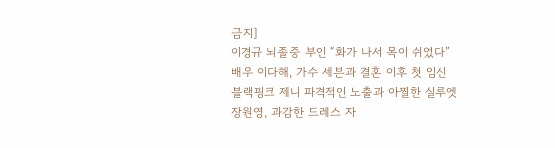금지]
이경규 뇌졸중 부인 “화가 나서 목이 쉬었다”
배우 이다해, 가수 세븐과 결혼 이후 첫 임신
블랙핑크 제니 파격적인 노출과 아찔한 실루엣
장원영, 과감한 드레스 자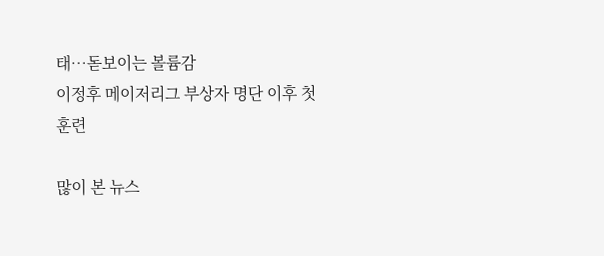태…돋보이는 볼륨감
이정후 메이저리그 부상자 명단 이후 첫 훈련

많이 본 뉴스